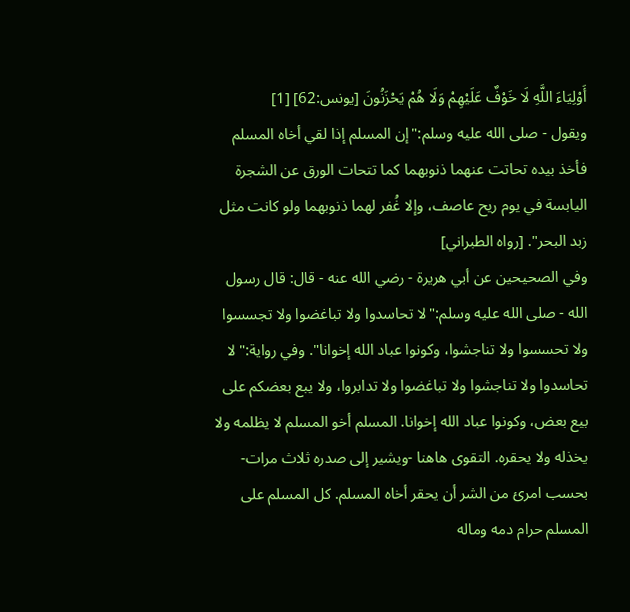أَوْلِيَاءَ اللَّهِ لَا خَوْفٌ عَلَيْهِمْ وَلَا هُمْ يَحْزَنُونَ [يونس:62] [1]
ويقول - صلى الله عليه وسلم:"إن المسلم إذا لقي أخاه المسلم فأخذ بيده تحاتت عنهما ذنوبهما كما تتحات الورق عن الشجرة اليابسة في يوم ريح عاصف، وإلا غُفر لهما ذنوبهما ولو كانت مثل زبد البحر". [رواه الطبراني]
وفي الصحيحين عن أبي هريرة - رضي الله عنه - قال: قال رسول الله - صلى الله عليه وسلم:"لا تحاسدوا ولا تباغضوا ولا تجسسوا ولا تحسسوا ولا تناجشوا، وكونوا عباد الله إخوانا". وفي رواية:"لا تحاسدوا ولا تناجشوا ولا تباغضوا ولا تدابروا، ولا يبع بعضكم على بيع بعض، وكونوا عباد الله إخوانا. المسلم أخو المسلم لا يظلمه ولا يخذله ولا يحقره. التقوى هاهنا -ويشير إلى صدره ثلاث مرات- بحسب امرئ من الشر أن يحقر أخاه المسلم. كل المسلم على المسلم حرام دمه وماله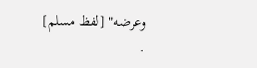وعرضه" [لفظ مسلم] .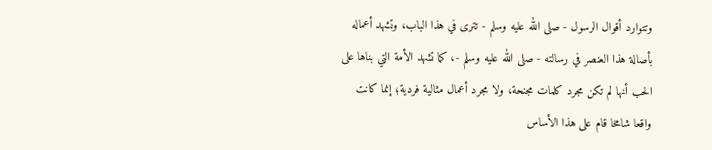وتتوارد أقوال الرسول - صلى الله عليه وسلم - تترى في هذا الباب، وتشهد أعماله بأصالة هذا العنصر في رسالته - صلى الله عليه وسلم -، كما تشهد الأمة التي بناها على الحب أنها لم تكن مجرد كلمات مجنحة، ولا مجرد أعمال مثالية فردية؛ إنما كانت واقعا شامخا قام على هذا الأساس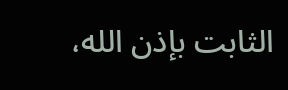الثابت بإذن الله،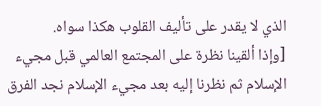الذي لا يقدر على تأليف القلوب هكذا سواه.
[وإذا ألقينا نظرة على المجتمع العالمي قبل مجيء الإسلام ثم نظرنا إليه بعد مجيء الإسلام نجد الفرق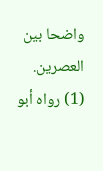واضحا بين العصرين.
(1) رواه أبو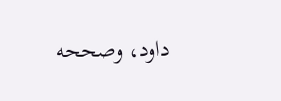داود، وصححه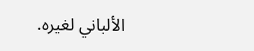الألباني لغيره.